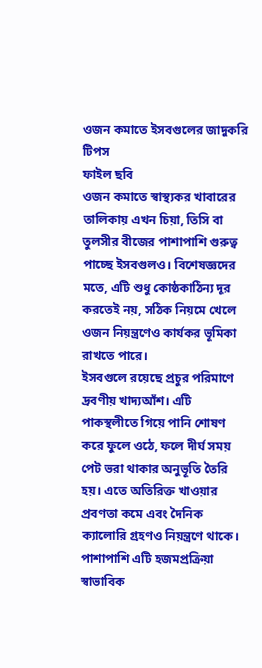ওজন কমাতে ইসবগুলের জাদুকরি টিপস
ফাইল ছবি
ওজন কমাতে স্বাস্থ্যকর খাবারের তালিকায় এখন চিয়া, তিসি বা তুলসীর বীজের পাশাপাশি গুরুত্ব পাচ্ছে ইসবগুলও। বিশেষজ্ঞদের মতে, এটি শুধু কোষ্ঠকাঠিন্য দূর করতেই নয়, সঠিক নিয়মে খেলে ওজন নিয়ন্ত্রণেও কার্যকর ভূমিকা রাখতে পারে।
ইসবগুলে রয়েছে প্রচুর পরিমাণে দ্রবণীয় খাদ্যআঁশ। এটি পাকস্থলীতে গিয়ে পানি শোষণ করে ফুলে ওঠে, ফলে দীর্ঘ সময় পেট ভরা থাকার অনুভূতি তৈরি হয়। এতে অতিরিক্ত খাওয়ার প্রবণতা কমে এবং দৈনিক ক্যালোরি গ্রহণও নিয়ন্ত্রণে থাকে। পাশাপাশি এটি হজমপ্রক্রিয়া স্বাভাবিক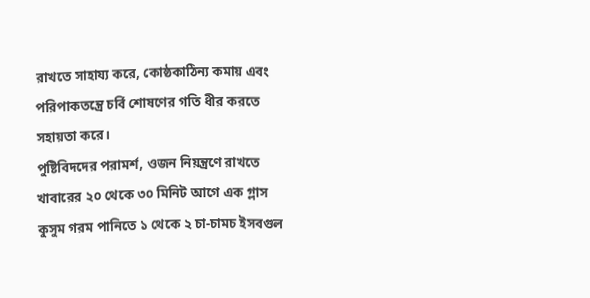রাখতে সাহায্য করে, কোষ্ঠকাঠিন্য কমায় এবং পরিপাকতন্ত্রে চর্বি শোষণের গতি ধীর করতে সহায়তা করে।
পুষ্টিবিদদের পরামর্শ, ওজন নিয়ন্ত্রণে রাখতে খাবারের ২০ থেকে ৩০ মিনিট আগে এক গ্লাস কুসুম গরম পানিতে ১ থেকে ২ চা-চামচ ইসবগুল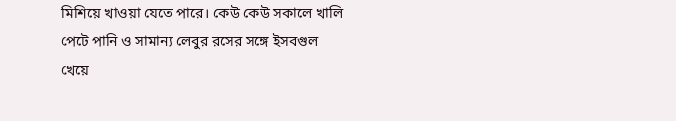মিশিয়ে খাওয়া যেতে পারে। কেউ কেউ সকালে খালি পেটে পানি ও সামান্য লেবুর রসের সঙ্গে ইসবগুল খেয়ে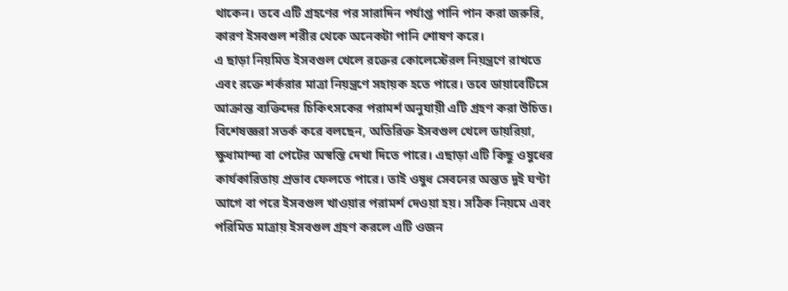থাকেন। তবে এটি গ্রহণের পর সারাদিন পর্যাপ্ত পানি পান করা জরুরি, কারণ ইসবগুল শরীর থেকে অনেকটা পানি শোষণ করে।
এ ছাড়া নিয়মিত ইসবগুল খেলে রক্তের কোলেস্টেরল নিয়ন্ত্রণে রাখতে এবং রক্তে শর্করার মাত্রা নিয়ন্ত্রণে সহায়ক হতে পারে। তবে ডায়াবেটিসে আক্রান্ত ব্যক্তিদের চিকিৎসকের পরামর্শ অনুযায়ী এটি গ্রহণ করা উচিত।
বিশেষজ্ঞরা সতর্ক করে বলছেন, অতিরিক্ত ইসবগুল খেলে ডায়রিয়া, ক্ষুধামান্দ্য বা পেটের অস্বস্তি দেখা দিতে পারে। এছাড়া এটি কিছু ওষুধের কার্যকারিতায় প্রভাব ফেলতে পারে। তাই ওষুধ সেবনের অন্তত দুই ঘণ্টা আগে বা পরে ইসবগুল খাওয়ার পরামর্শ দেওয়া হয়। সঠিক নিয়মে এবং পরিমিত মাত্রায় ইসবগুল গ্রহণ করলে এটি ওজন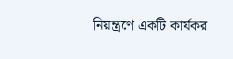নিয়ন্ত্রণে একটি কার্যকর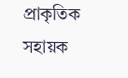প্রাকৃতিক সহায়ক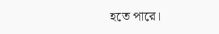হতে পারে।